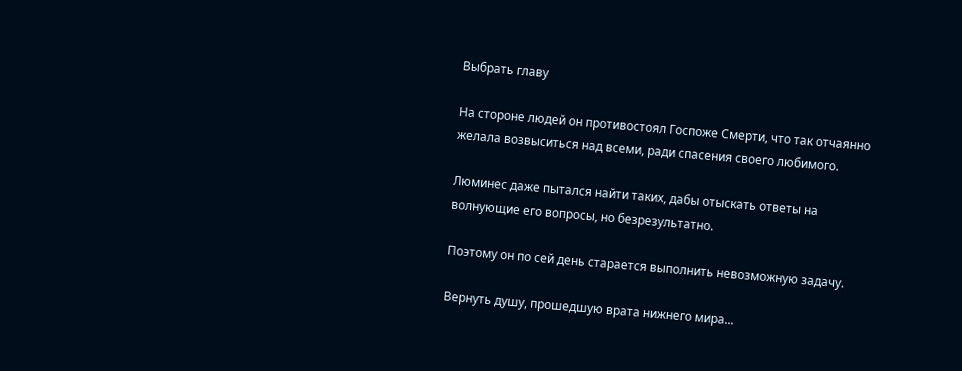Выбрать главу

На стороне людей он противостоял Госпоже Смерти, что так отчаянно желала возвыситься над всеми, ради спасения своего любимого.

Люминес даже пытался найти таких, дабы отыскать ответы на волнующие его вопросы, но безрезультатно.

Поэтому он по сей день старается выполнить невозможную задачу.

Вернуть душу, прошедшую врата нижнего мира...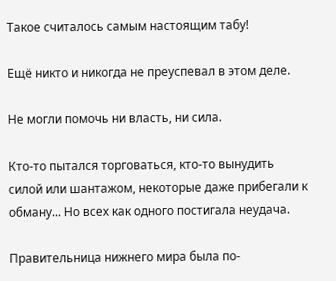Такое считалось самым настоящим табу!

Ещё никто и никогда не преуспевал в этом деле.

Не могли помочь ни власть, ни сила.

Кто-то пытался торговаться, кто-то вынудить силой или шантажом, некоторые даже прибегали к обману... Но всех как одного постигала неудача.

Правительница нижнего мира была по-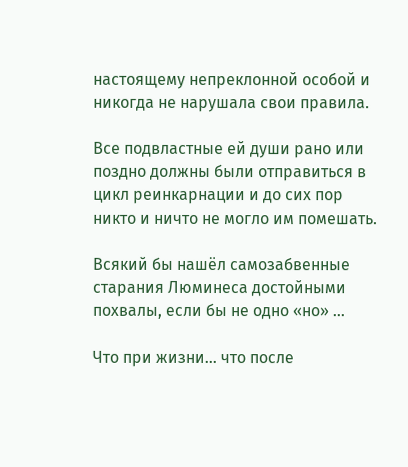настоящему непреклонной особой и никогда не нарушала свои правила.

Все подвластные ей души рано или поздно должны были отправиться в цикл реинкарнации и до сих пор никто и ничто не могло им помешать.

Всякий бы нашёл самозабвенные старания Люминеса достойными похвалы, если бы не одно «но» ...

Что при жизни... что после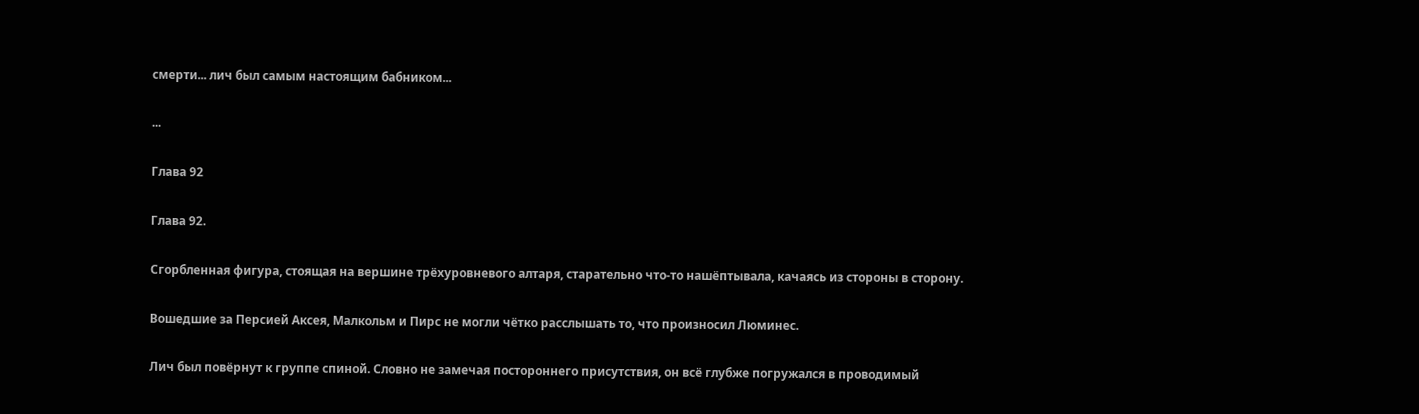смерти... лич был самым настоящим бабником...

...

Глава 92

Глава 92.

Сгорбленная фигура, стоящая на вершине трёхуровневого алтаря, старательно что-то нашёптывала, качаясь из стороны в сторону.

Вошедшие за Персией Аксея, Малкольм и Пирс не могли чётко расслышать то, что произносил Люминес.

Лич был повёрнут к группе спиной. Словно не замечая постороннего присутствия, он всё глубже погружался в проводимый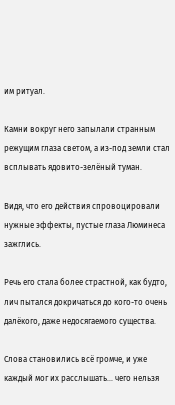им ритуал.

Камни вокруг него запылали странным режущим глаза светом, а из-под земли стал всплывать ядовито-зелёный туман.

Видя, что его действия спровоцировали нужные эффекты, пустые глаза Люминеса зажглись.

Речь его стала более страстной, как будто, лич пытался докричаться до кого-то очень далёкого, даже недосягаемого существа.

Слова становились всё громче, и уже каждый мог их расслышать... чего нельзя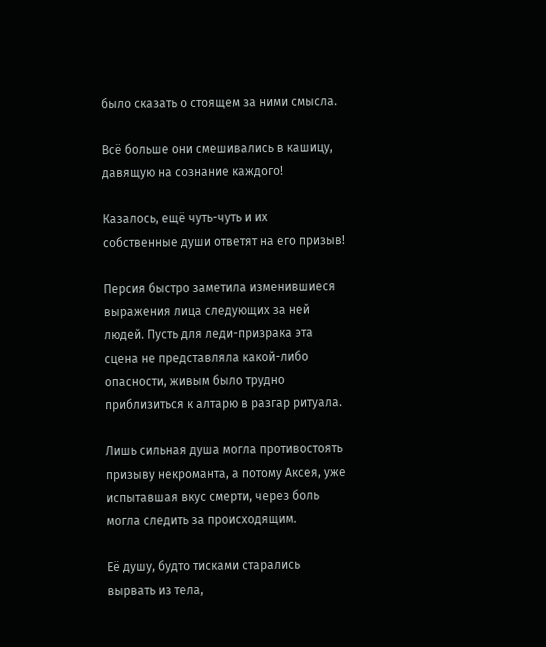было сказать о стоящем за ними смысла.

Всё больше они смешивались в кашицу, давящую на сознание каждого!

Казалось, ещё чуть-чуть и их собственные души ответят на его призыв!

Персия быстро заметила изменившиеся выражения лица следующих за ней людей. Пусть для леди-призрака эта сцена не представляла какой-либо опасности, живым было трудно приблизиться к алтарю в разгар ритуала.

Лишь сильная душа могла противостоять призыву некроманта, а потому Аксея, уже испытавшая вкус смерти, через боль могла следить за происходящим.

Её душу, будто тисками старались вырвать из тела,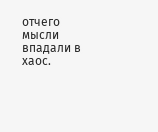отчего мысли впадали в хаос.